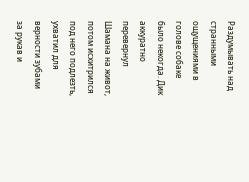Раздумывать над странными ощущениями в голове собаке было некогда. Дик аккуратно перевернул Шамана на живот, потом исхитрился под него подлезть, ухватил для верности зубами за рукав и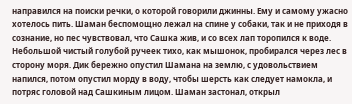направился на поиски речки, о которой говорили джинны. Ему и самому ужасно хотелось пить. Шаман беспомощно лежал на спине у собаки, так и не приходя в сознание, но пес чувствовал, что Сашка жив, и со всех лап торопился к воде.
Небольшой чистый голубой ручеек тихо, как мышонок, пробирался через лес в сторону моря. Дик бережно опустил Шамана на землю, с удовольствием напился, потом опустил морду в воду, чтобы шерсть как следует намокла, и потряс головой над Сашкиным лицом. Шаман застонал, открыл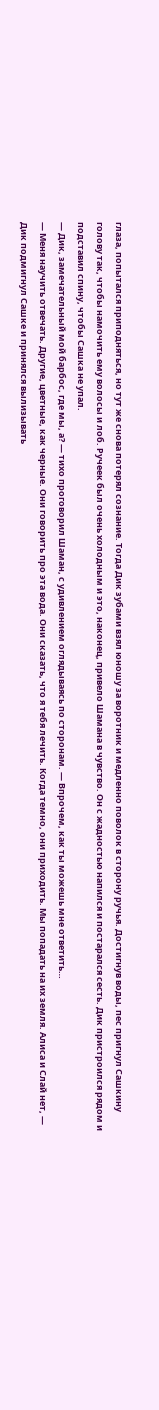глаза, попытался приподняться, но тут же снова потерял сознание. Тогда Дик зубами взял юношу за воротник и медленно поволок в сторону ручья. Достигнув воды, пес пригнул Сашкину голову так, чтобы намочить ему волосы и лоб. Ручеек был очень холодным и это, наконец, привело Шамана в чувство. Он с жадностью напился и постарался сесть. Дик пристроился рядом и подставил спину, чтобы Сашка не упал.
— Дик, замечательный мой барбос, где мы, а? — тихо проговорил Шаман, с удивлением оглядываясь по сторонам. — Впрочем, как ты можешь мне ответить…
— Меня научить отвечать. Другие, цветные, как черные. Они говорить про эта вода. Они сказать, что я тебя лечить. Когда темно, они приходить. Мы попадать на их земля. Алиса и Слай нет, — Дик подмигнул Сашке и принялся вылизывать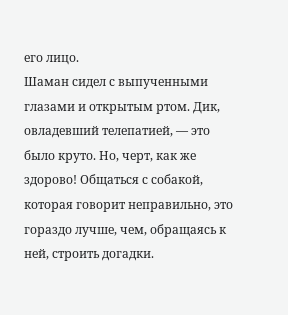его лицо.
Шаман сидел с выпученными глазами и открытым ртом. Дик, овладевший телепатией, — это было круто. Но, черт, как же здорово! Общаться с собакой, которая говорит неправильно, это гораздо лучше, чем, обращаясь к ней, строить догадки.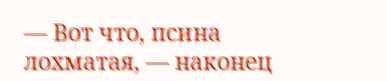— Вот что, псина лохматая, — наконец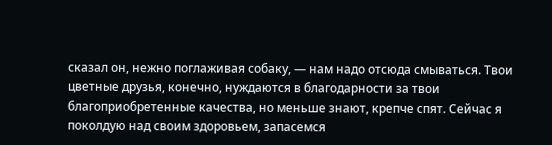сказал он, нежно поглаживая собаку, — нам надо отсюда смываться. Твои цветные друзья, конечно, нуждаются в благодарности за твои благоприобретенные качества, но меньше знают, крепче спят. Сейчас я поколдую над своим здоровьем, запасемся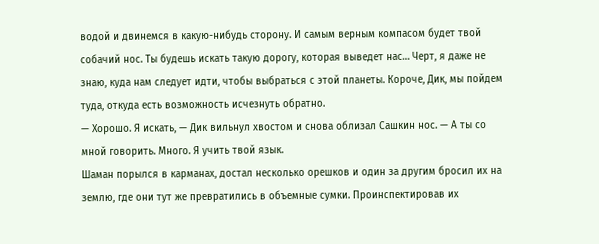водой и двинемся в какую-нибудь сторону. И самым верным компасом будет твой собачий нос. Ты будешь искать такую дорогу, которая выведет нас… Черт, я даже не знаю, куда нам следует идти, чтобы выбраться с этой планеты. Короче, Дик, мы пойдем туда, откуда есть возможность исчезнуть обратно.
— Хорошо. Я искать, — Дик вильнул хвостом и снова облизал Сашкин нос. — А ты со мной говорить. Много. Я учить твой язык.
Шаман порылся в карманах, достал несколько орешков и один за другим бросил их на землю, где они тут же превратились в объемные сумки. Проинспектировав их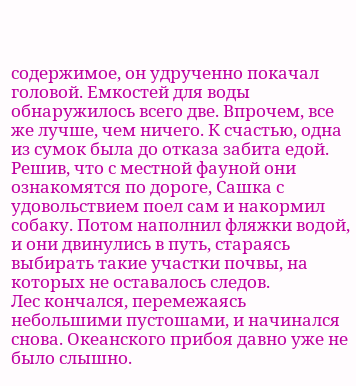содержимое, он удрученно покачал головой. Емкостей для воды обнаружилось всего две. Впрочем, все же лучше, чем ничего. К счастью, одна из сумок была до отказа забита едой. Решив, что с местной фауной они ознакомятся по дороге, Сашка с удовольствием поел сам и накормил собаку. Потом наполнил фляжки водой, и они двинулись в путь, стараясь выбирать такие участки почвы, на которых не оставалось следов.
Лес кончался, перемежаясь небольшими пустошами, и начинался снова. Океанского прибоя давно уже не было слышно.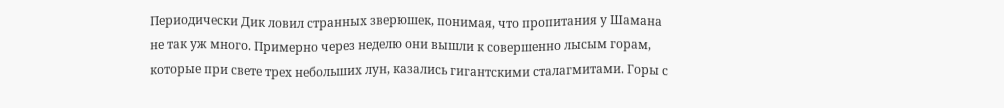Периодически Дик ловил странных зверюшек, понимая, что пропитания у Шамана не так уж много. Примерно через неделю они вышли к совершенно лысым горам, которые при свете трех небольших лун, казались гигантскими сталагмитами. Горы с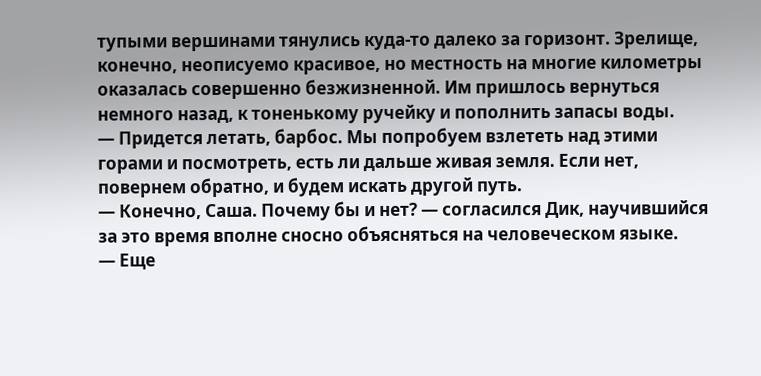тупыми вершинами тянулись куда-то далеко за горизонт. Зрелище, конечно, неописуемо красивое, но местность на многие километры оказалась совершенно безжизненной. Им пришлось вернуться немного назад, к тоненькому ручейку и пополнить запасы воды.
— Придется летать, барбос. Мы попробуем взлететь над этими горами и посмотреть, есть ли дальше живая земля. Если нет, повернем обратно, и будем искать другой путь.
— Конечно, Саша. Почему бы и нет? — согласился Дик, научившийся за это время вполне сносно объясняться на человеческом языке.
— Еще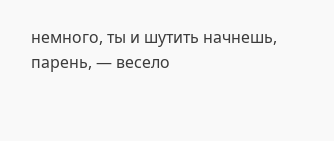немного, ты и шутить начнешь, парень, — весело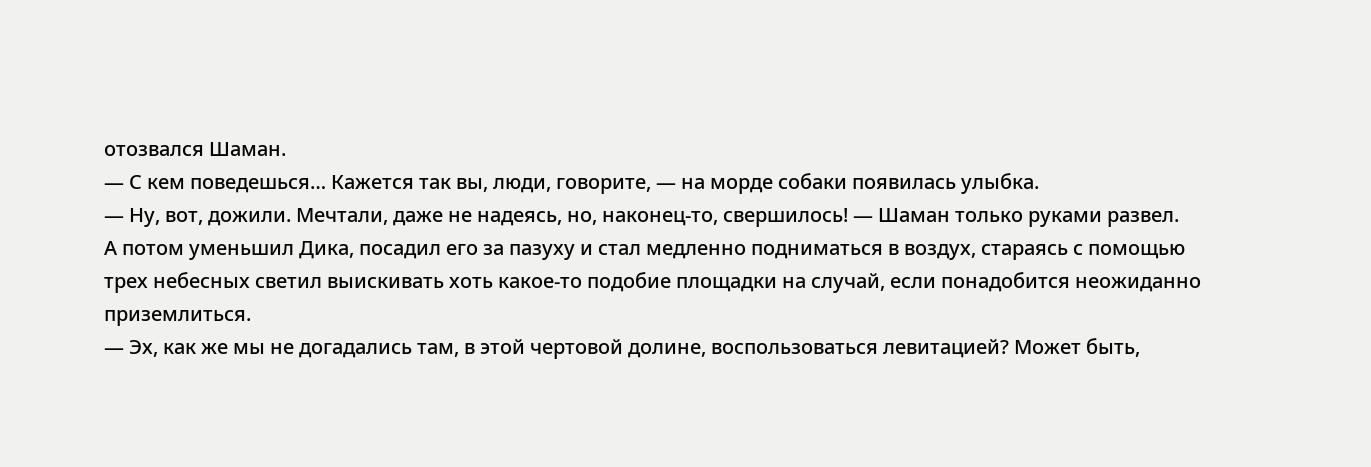отозвался Шаман.
— С кем поведешься… Кажется так вы, люди, говорите, — на морде собаки появилась улыбка.
— Ну, вот, дожили. Мечтали, даже не надеясь, но, наконец-то, свершилось! — Шаман только руками развел.
А потом уменьшил Дика, посадил его за пазуху и стал медленно подниматься в воздух, стараясь с помощью трех небесных светил выискивать хоть какое-то подобие площадки на случай, если понадобится неожиданно приземлиться.
— Эх, как же мы не догадались там, в этой чертовой долине, воспользоваться левитацией? Может быть,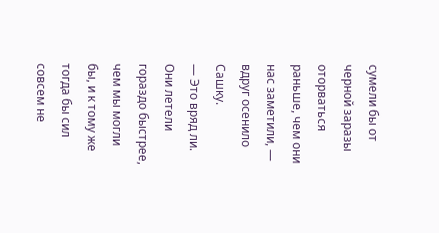сумели бы от черной заразы оторваться раньше, чем они нас заметили, — вдруг осенило Сашку.
— Это вряд ли. Они летели гораздо быстрее, чем мы могли бы, и к тому же тогда бы сил совсем не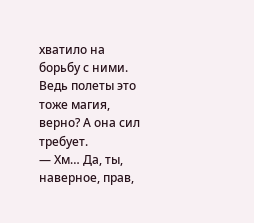хватило на борьбу с ними. Ведь полеты это тоже магия, верно? А она сил требует.
— Хм… Да, ты, наверное, прав,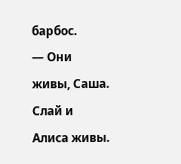барбос.
— Они живы, Саша. Слай и Алиса живы.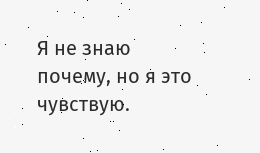Я не знаю почему, но я это чувствую.